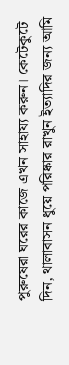পুরুষেরা ঘরের কাজে এখন সাহায্য করুন। কেটেকুটে দিন, থালাবাসন ধুয়ে পরিষ্কার রাখুন ইত্যাদির জন্য আমি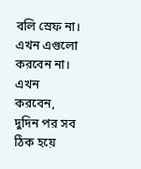বলি স্রেফ না। এখন এগুলো করবেন না। এখন করবেন, দুদিন পর সব ঠিক হয়ে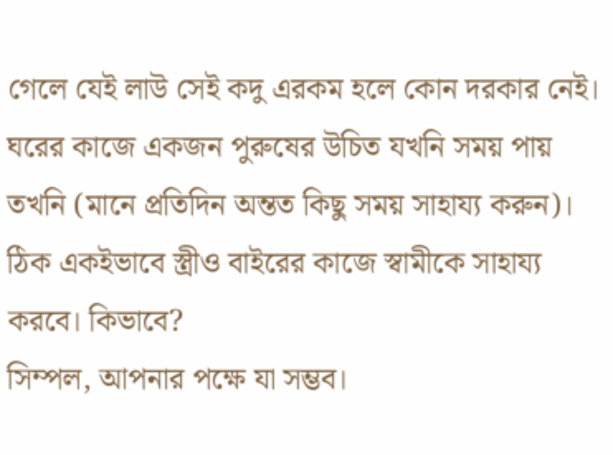গেলে যেই লাউ সেই কদু এরকম হলে কোন দরকার নেই।
ঘরের কাজে একজন পুরুষের উচিত যখনি সময় পায় তখনি (মানে প্রতিদিন অন্তত কিছু সময় সাহায্য করুন)। ঠিক একইভাবে স্ত্রীও বাইরের কাজে স্বামীকে সাহায্য করবে। কিভাবে?
সিম্পল, আপনার পক্ষে যা সম্ভব।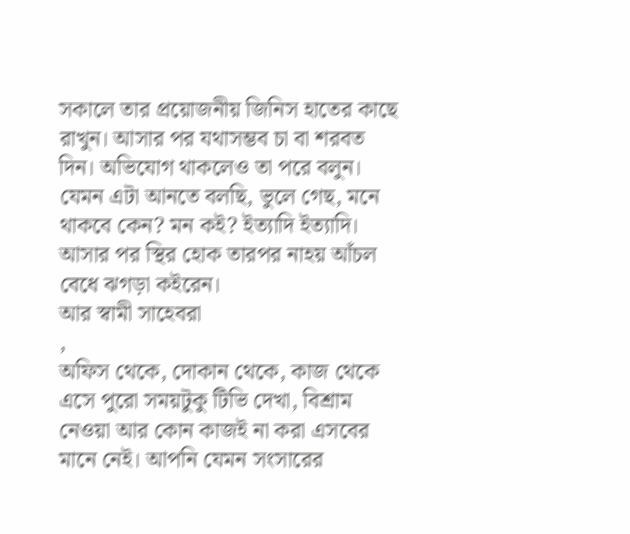সকালে তার প্রয়োজনীয় জিনিস হাতের কাছে রাখুন। আসার পর যথাসম্ভব চা বা শরবত দিন। অভিযোগ থাকলেও তা পরে বলুন। যেমন এটা আনতে বলছি, ভুলে গেছ, মনে থাকবে কেন? মন কই? ইত্যাদি ইত্যাদি।
আসার পর স্থির হোক তারপর নাহয় আঁচল বেধে ঝগড়া কইরেন।
আর স্বামী সাহেবরা
,
অফিস থেকে, দোকান থেকে, কাজ থেকে এসে পুরো সময়টুকু টিভি দেখা, বিশ্রাম নেওয়া আর কোন কাজই না করা এসবের মানে নেই। আপনি যেমন সংসারের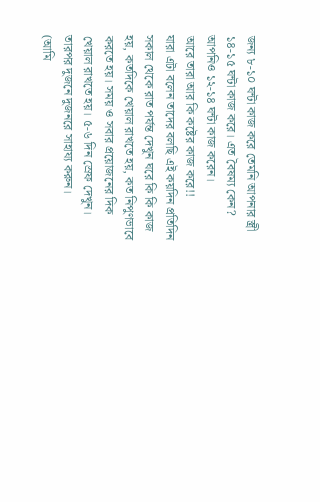জন্য ৮-১০ ঘন্টা কাজ করে তেমনি আপনার স্ত্রী ১৪-১৫ ঘন্টা কাজ করে। এত বৈষম্য কেন?
আপনিও ১২-১৪ ঘন্টা কাজ করেন।
আরে তারা আর কি কষ্টের কাজ করে!!
যারা এটা বলেন তাদের বলছি এই কয়দিন প্রতিদিন সকাল থেকে রাত পর্যন্ত দেখুন ঘরে কি কি কাজ হয়, কতদিকে খেয়াল রাখতে হয়, কত নিপুণভাবে করতে হয়। সময় ও সবার প্রয়োজনের দিক খেয়াল রাখতে হয়। ৫-৬ দিন স্রেফ দেখুন। তারপর দুজনে দুজনরে সাহায্য করুন।
(আমি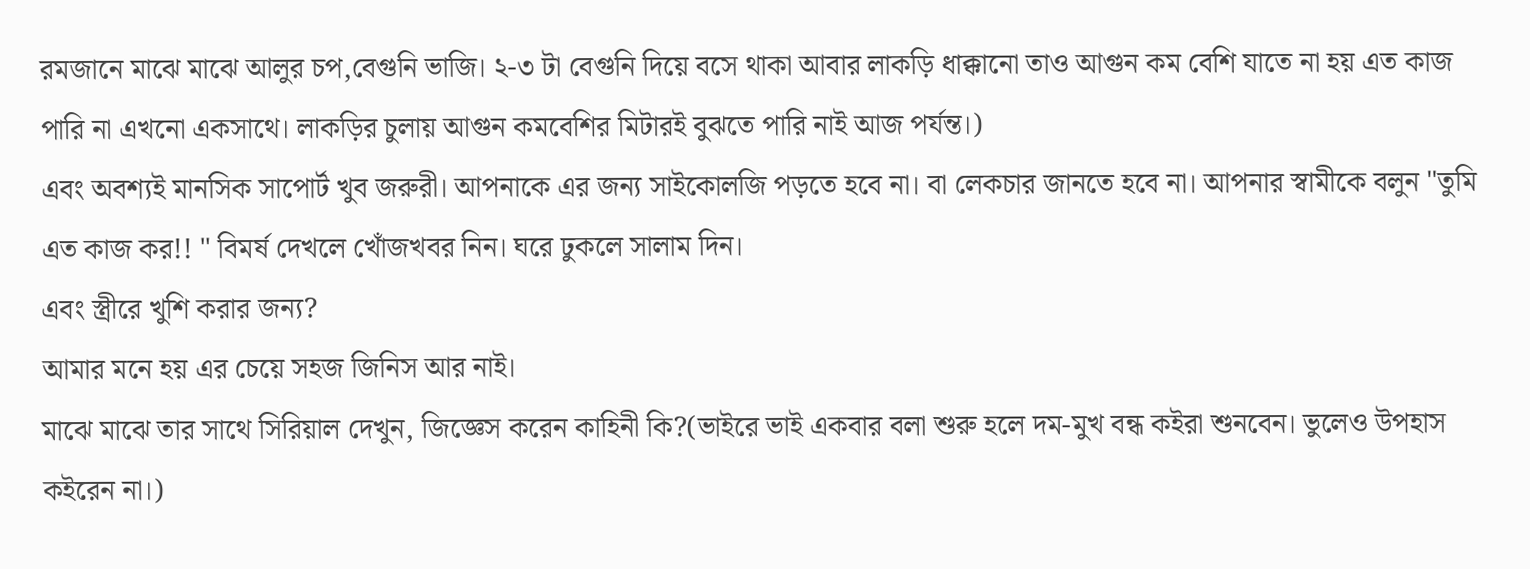রমজানে মাঝে মাঝে আলুর চপ,বেগুনি ভাজি। ২-৩ টা বেগুনি দিয়ে বসে থাকা আবার লাকড়ি ধাক্কানো তাও আগুন কম বেশি যাতে না হয় এত কাজ পারি না এখনো একসাথে। লাকড়ির চুলায় আগুন কমবেশির মিটারই বুঝতে পারি নাই আজ পর্যন্ত।)
এবং অবশ্যই মানসিক সাপোর্ট খুব জরুরী। আপনাকে এর জন্য সাইকোলজি পড়তে হবে না। বা লেকচার জানতে হবে না। আপনার স্বামীকে বলুন "তুমি এত কাজ কর!! " বিমর্ষ দেখলে খোঁজখবর নিন। ঘরে ঢুকলে সালাম দিন।
এবং স্ত্রীরে খুশি করার জন্য?
আমার মনে হয় এর চেয়ে সহজ জিনিস আর নাই।
মাঝে মাঝে তার সাথে সিরিয়াল দেখুন, জিজ্ঞেস করেন কাহিনী কি?(ভাইরে ভাই একবার বলা শুরু হলে দম-মুখ বন্ধ কইরা শুনবেন। ভুলেও উপহাস কইরেন না।)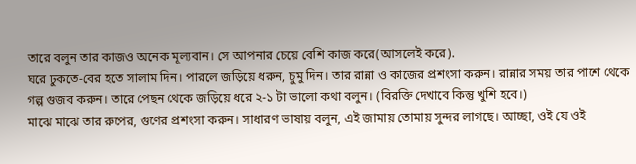তারে বলুন তার কাজও অনেক মূল্যবান। সে আপনার চেয়ে বেশি কাজ করে(আসলেই করে).
ঘরে ঢুকতে-বের হতে সালাম দিন। পারলে জড়িয়ে ধরুন, চুমু দিন। তার রান্না ও কাজের প্রশংসা করুন। রান্নার সময় তার পাশে থেকে গল্প গুজব করুন। তারে পেছন থেকে জড়িয়ে ধরে ২-১ টা ভালো কথা বলুন। (বিরক্তি দেখাবে কিন্তু খুশি হবে।)
মাঝে মাঝে তার রুপের, গুণের প্রশংসা করুন। সাধারণ ভাষায় বলুন, এই জামায় তোমায় সুন্দর লাগছে। আচ্ছা, ওই যে ওই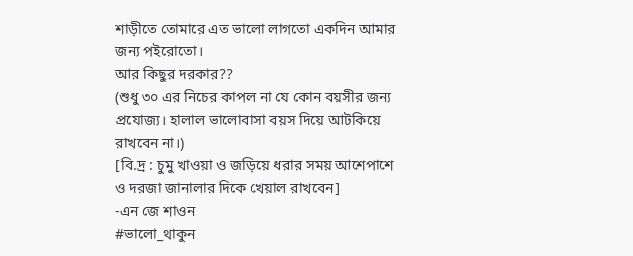শাড়ীতে তোমারে এত ভালো লাগতো একদিন আমার জন্য পইরোতো।
আর কিছুর দরকার??
(শুধু ৩০ এর নিচের কাপল না যে কোন বয়সীর জন্য প্রযোজ্য। হালাল ভালোবাসা বয়স দিয়ে আটকিয়ে রাখবেন না।)
[বি.দ্র : চুমু খাওয়া ও জড়িয়ে ধরার সময় আশেপাশে ও দরজা জানালার দিকে খেয়াল রাখবেন]
-এন জে শাওন
#ভালো_থাকুন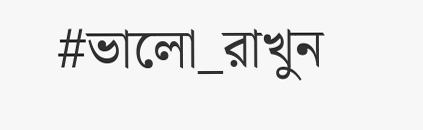#ভালো_রাখুন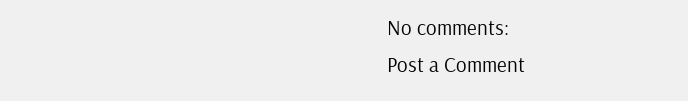No comments:
Post a Comment